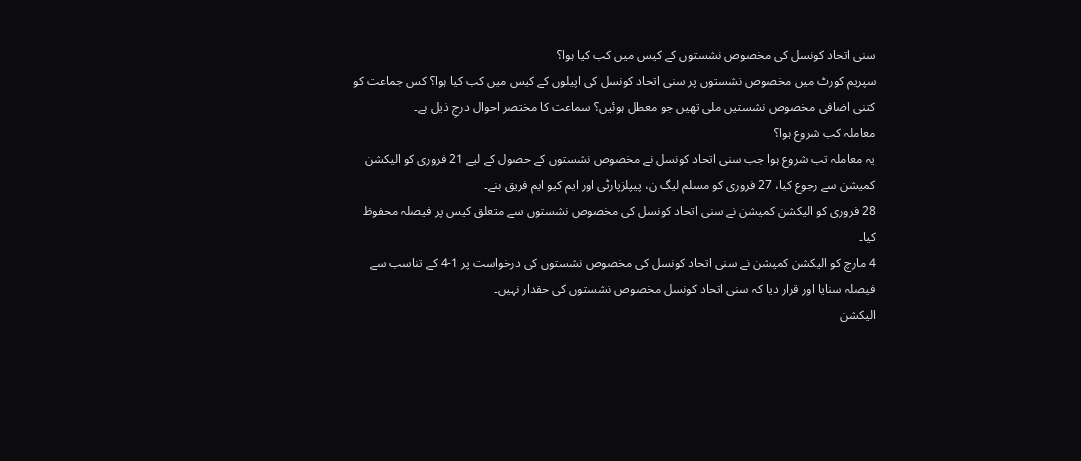سنی اتحاد کونسل کی مخصوص نشستوں کے کیس میں کب کیا ہوا؟
سپریم کورٹ میں مخصوص نشستوں پر سنی اتحاد کونسل کی اپیلوں کے کیس میں کب کیا ہوا؟ کس جماعت کو کتنی اضافی مخصوص نشستیں ملی تھیں جو معطل ہوئیں؟ سماعت کا مختصر احوال درجِ ذیل ہے۔
معاملہ کب شروع ہوا؟
یہ معاملہ تب شروع ہوا جب سنی اتحاد کونسل نے مخصوص نشستوں کے حصول کے لیے 21 فروری کو الیکشن کمیشن سے رجوع کیا، 27 فروری کو مسلم لیگ ن، پیپلزپارٹی اور ایم کیو ایم فریق بنے۔
28 فروری کو الیکشن کمیشن نے سنی اتحاد کونسل کی مخصوص نشستوں سے متعلق کیس پر فیصلہ محفوظ کیا۔
4 مارچ کو الیکشن کمیشن نے سنی اتحاد کونسل کی مخصوص نشستوں کی درخواست پر 1-4 کے تناسب سے فیصلہ سنایا اور قرار دیا کہ سنی اتحاد کونسل مخصوص نشستوں کی حقدار نہیں۔
الیکشن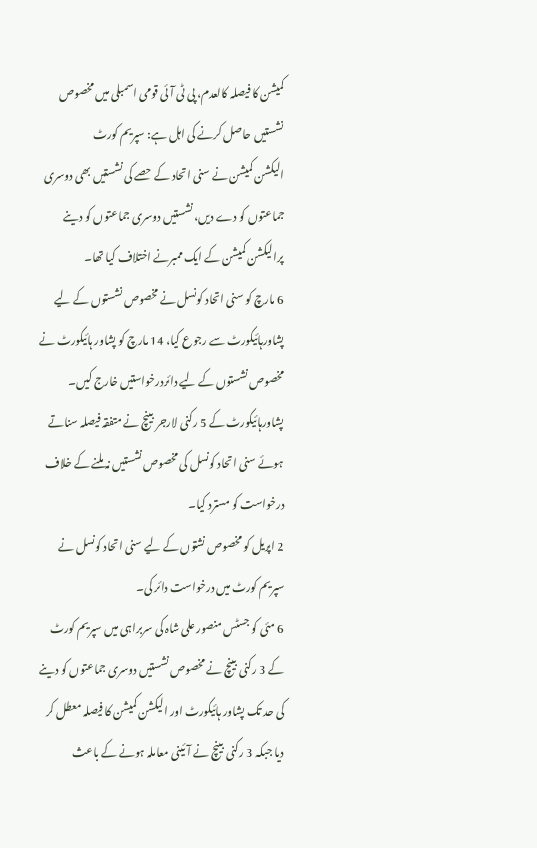کمیشن کا فیصلہ کالعدم، پی ٹی آئی قومی اسمبلی میں مخصوص نشستیں حاصل کرنے کی اہل ہے: سپریم کورٹ
الیکشن کمیشن نے سنی اتحاد کے حصے کی نشستیں بھی دوسری جماعتوں کو دے دیں، نشستیں دوسری جماعتوں کو دینے پرالیکشن کمیشن کے ایک ممبرنے اختلاف کیا تھا۔
6 مارچ کو سنی اتحاد کونسل نے مخصوص نشستوں کے لیے پشاورہائیکورٹ سے رجوع کیا، 14 مارچ کو پشاور ہائیکورٹ نے مخصوص نشستوں کے لیے دائردرخواستیں خارج کیں۔
پشاورہائیکورٹ کے 5 رکنی لارجر بینچ نے متفقہ فیصلہ سناتے ہوئے سنی اتحاد کونسل کی مخصوص نشستیں نہ ملنے کے خلاف درخواست کو مسترد کیا۔
2 اپریل کو مخصوص نشتوں کے لیے سنی اتحاد کونسل نے سپریم کورٹ میں درخواست دائر کی۔
6 مئی کو جسٹس منصور علی شاہ کی سربراہی میں سپریم کورٹ کے 3 رکنی بینچ نے مخصوص نشستیں دوسری جماعتوں کو دینے کی حد تک پشاور ہائیکورٹ اور الیکشن کمیشن کا فیصلہ معطل کر دیا جبکہ 3 رکنی بینچ نے آئینی معاملہ ہونے کے باعث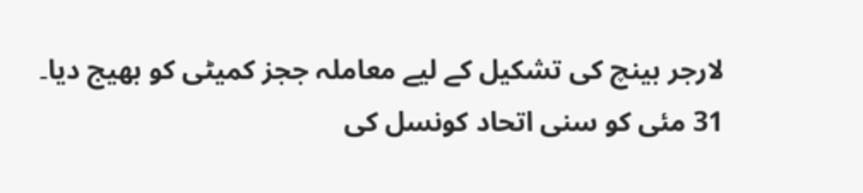لارجر بینچ کی تشکیل کے لیے معاملہ ججز کمیٹی کو بھیج دیا۔
31 مئی کو سنی اتحاد کونسل کی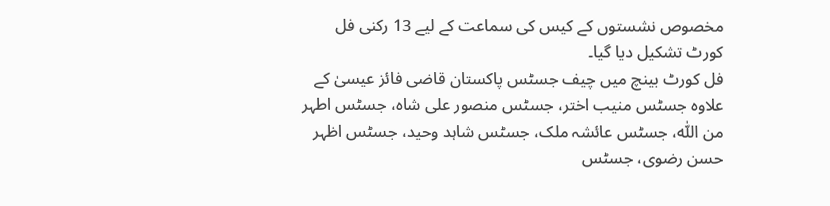مخصوص نشستوں کے کیس کی سماعت کے لیے 13 رکنی فل کورٹ تشکیل دیا گیا۔
فل کورٹ بینچ میں چیف جسٹس پاکستان قاضی فائز عیسیٰ کے علاوہ جسٹس منیب اختر، جسٹس منصور علی شاہ، جسٹس اطہر من اللّٰہ، جسٹس عائشہ ملک، جسٹس شاہد وحید، جسٹس اظہر حسن رضوی، جسٹس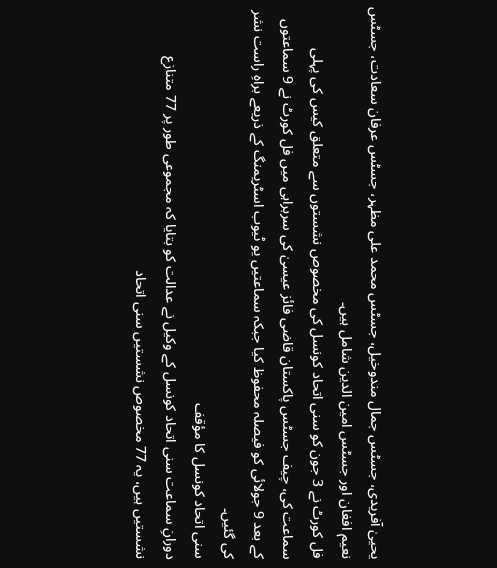یحییٰ آفریدی، جسٹس جمال مندوخیل، جسٹس محمد علی مظہر، جسٹس عرفان سعادت، جسٹس نعیم افغان اور جسٹس امین الدین شامل ہیں۔
فل کورٹ نے 3 جون کو سنی اتحاد کونسل کی مخصوص نشستوں سے متعلق کیس کی پہلی سماعت کی، چیف جسٹس پاکستان قاضی فائز عیسیٰ کی سربراہی میں فل کورٹ نے 9 سماعتوں کے بعد 9 جولائی کو فیصلہ محفوظ کیا جبکہ سماعتیں یو ٹیوب اسٹریمنگ کے ذریعے براہِ راست نشر کی گئیں۔
سنی اتحاد کونسل کا مؤقف
دورانِ سماعت سنی اتحاد کونسل کے وکیل نے عدالت کو بتایا کہ مجموعی طور پر 77 متنازع نشستیں ہیں، یہ 77 مخصوص نشستیں سنی اتحاد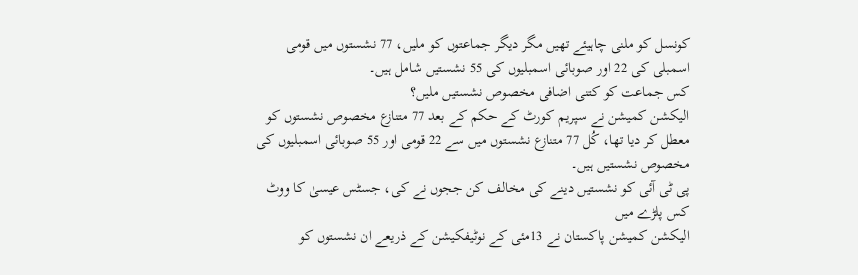کونسل کو ملنی چاہیئے تھیں مگر دیگر جماعتوں کو ملیں، 77 نشستوں میں قومی اسمبلی کی 22 اور صوبائی اسمبلیوں کی 55 نشستیں شامل ہیں۔
کس جماعت کو کتنی اضافی مخصوص نشستیں ملیں؟
الیکشن کمیشن نے سپریم کورٹ کے حکم کے بعد 77 متنازع مخصوص نشستوں کو معطل کر دیا تھا، کُل 77 متنازع نشستوں میں سے 22 قومی اور 55 صوبائی اسمبلیوں کی مخصوص نشستیں ہیں۔
پی ٹی آئی کو نشستیں دینے کی مخالف کن ججوں نے کی، جسٹس عیسیٰ کا ووٹ کس پلڑے میں
الیکشن کمیشن پاکستان نے 13مئی کے نوٹیفکیشن کے ذریعے ان نشستوں کو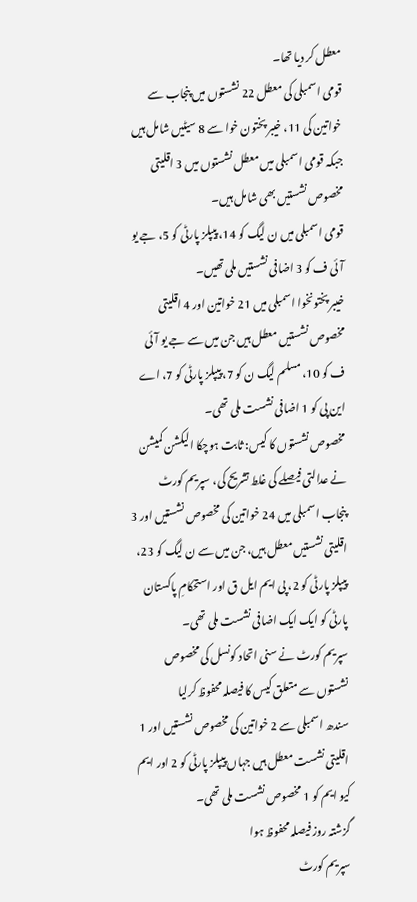معطل کر دیا تھا۔
قومی اسمبلی کی معطل 22 نشستوں میں پنجاب سے خواتین کی 11، خیبر پختون خوا سے 8 سیٹیں شامل ہیں جبکہ قومی اسمبلی میں معطل نشستوں میں 3 اقلیتی مخصوص نشستیں بھی شامل ہیں۔
قومی اسمبلی میں ن لیگ کو 14، پیپلز پارٹی کو 5، جے یو آئی ف کو 3 اضافی نشستیں ملی تھیں۔
خیبر پختونخوا اسمبلی میں 21 خواتین اور 4 اقلیتی مخصوص نشستیں معطل ہیں جن میں سے جے یو آئی ف کو 10، مسلم لیگ ن کو 7، پیپلز پارٹی کو 7، اے این پی کو 1 اضافی نشست ملی تھی۔
مخصوص نشستوں کا کیس: ثابت ہوچکا الیکشن کمیشن نے عدالتی فیصلے کی غلط تشریح کی، سپریم کورٹ
پنجاب اسمبلی میں 24 خواتین کی مخصوص نشستیں اور 3 اقلیتی نشستیں معطل ہیں، جن میں سے ن لیگ کو 23، پیپلز پارٹی کو 2، پی ایم ایل ق اور استحکامِ پاکستان پارٹی کو ایک ایک اضافی نشست ملی تھی۔
سپریم کورٹ نے سنی اتحاد کونسل کی مخصوص نشستوں سے متعلق کیس کا فیصلہ محفوظ کرلیا
سندھ اسمبلی سے 2 خواتین کی مخصوص نشستیں اور 1 اقلیتی نشست معطل ہیں جہاں پیپلز پارٹی کو 2 اور ایم کیو ایم کو 1 مخصوص نشست ملی تھی۔
گزشتہ روز فیصلہ محفوظ ہوا
سپریم کورٹ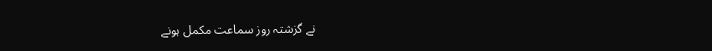نے گزشتہ روز سماعت مکمل ہونے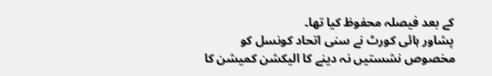کے بعد فیصلہ محفوظ کیا تھا۔
پشاور ہائی کورٹ نے سنی اتحاد کونسل کو مخصوص نشستیں نہ دینے کا الیکشن کمیشن کا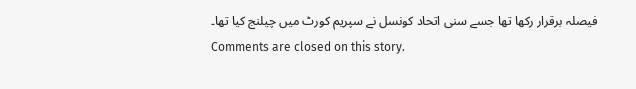فیصلہ برقرار رکھا تھا جسے سنی اتحاد کونسل نے سپریم کورٹ میں چیلنج کیا تھا۔
Comments are closed on this story.